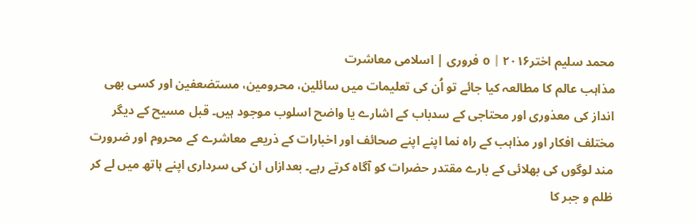محمد سلیم اخترo | ۲۰۱۶ فروری | اسلامی معاشرت
مذاہب عالم کا مطالعہ کیا جائے تو اُن کی تعلیمات میں سائلین، محرومین، مستضعفین اور کسی بھی انداز کی معذوری اور محتاجی کے سدباب کے اشارے یا واضح اسلوب موجود ہیں۔ قبل مسیح کے دیگر مختلف افکار اور مذاہب کے راہ نما اپنے اپنے صحائف اور اخبارات کے ذریعے معاشرے کے محروم اور ضرورت مند لوگوں کی بھلائی کے بارے مقتدر حضرات کو آگاہ کرتے رہے۔ بعدازاں ان کی سرداری اپنے ہاتھ میں لے کر ظلم و جبر کا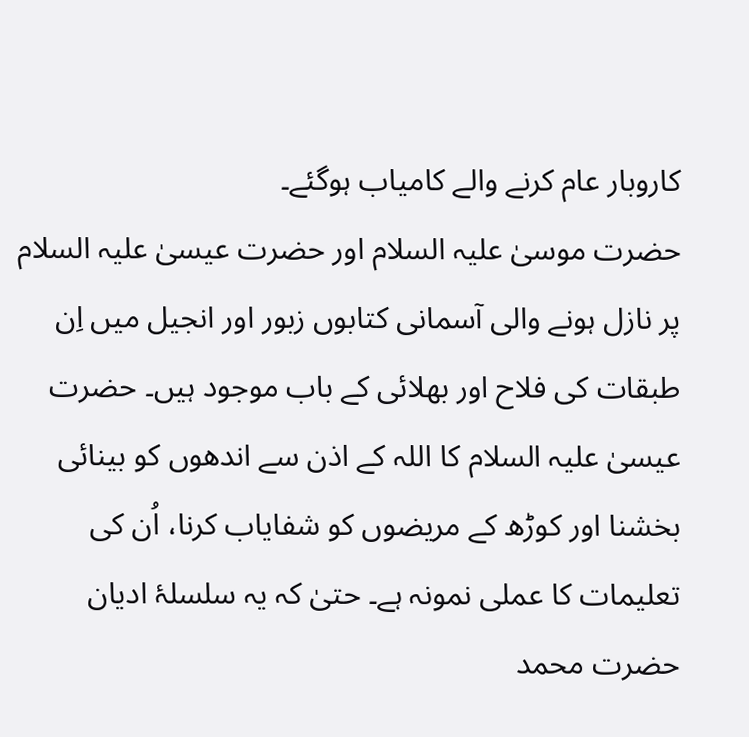کاروبار عام کرنے والے کامیاب ہوگئے۔
حضرت موسیٰ علیہ السلام اور حضرت عیسیٰ علیہ السلام پر نازل ہونے والی آسمانی کتابوں زبور اور انجیل میں اِن طبقات کی فلاح اور بھلائی کے باب موجود ہیں۔ حضرت عیسیٰ علیہ السلام کا اللہ کے اذن سے اندھوں کو بینائی بخشنا اور کوڑھ کے مریضوں کو شفایاب کرنا، اُن کی تعلیمات کا عملی نمونہ ہے۔ حتیٰ کہ یہ سلسلۂ ادیان حضرت محمد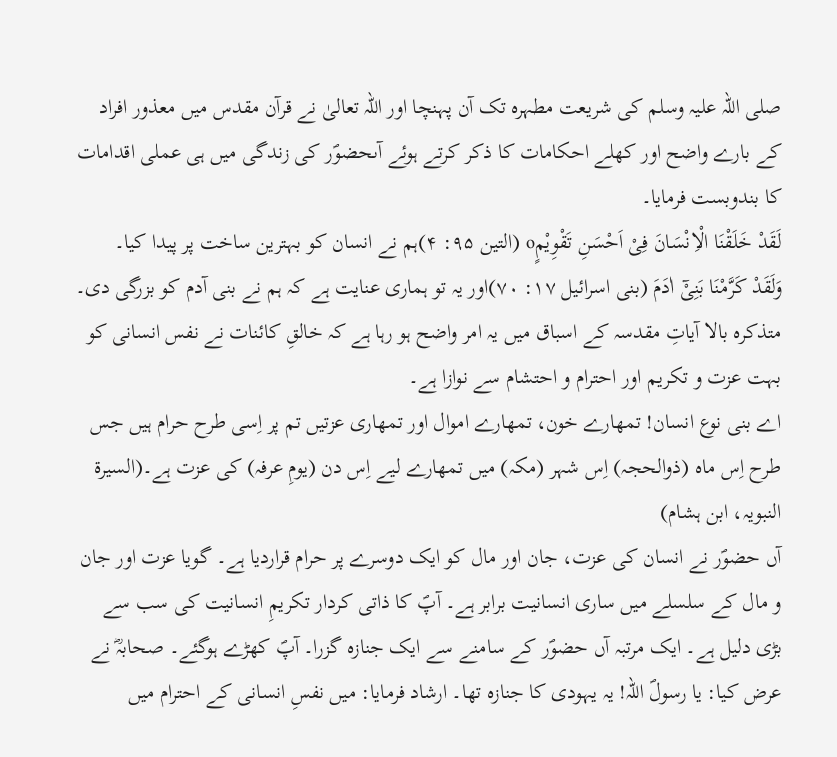صلی اللہ علیہ وسلم کی شریعت مطہرہ تک آن پہنچا اور اللہ تعالیٰ نے قرآن مقدس میں معذور افراد کے بارے واضح اور کھلے احکامات کا ذکر کرتے ہوئے آںحضوؐر کی زندگی میں ہی عملی اقدامات کا بندوبست فرمایا۔
لَقَدْ خَلَقْنَا الْاِنْسَانَ فِیْ اَحْسَنِ تَقْوِیْمٍo (التین ۹۵: ۴)ہم نے انسان کو بہترین ساخت پر پیدا کیا۔
وَلَقَدْ کَرَّمْنَا بَنِیْٓ اٰدَمَ (بنی اسرائیل ۱۷: ۷۰)اور یہ تو ہماری عنایت ہے کہ ہم نے بنی آدم کو بزرگی دی۔
متذکرہ بالا آیاتِ مقدسہ کے اسباق میں یہ امر واضح ہو رہا ہے کہ خالقِ کائنات نے نفس انسانی کو بہت عزت و تکریم اور احترام و احتشام سے نوازا ہے۔
اے بنی نوع انسان! تمھارے خون، تمھارے اموال اور تمھاری عزتیں تم پر اِسی طرح حرام ہیں جس طرح اِس ماہ (ذوالحجہ) اِس شہر (مکہ) میں تمھارے لیے اِس دن (یومِ عرفہ) کی عزت ہے۔(السیرۃ النبویہ، ابن ہشام)
آں حضوؐر نے انسان کی عزت، جان اور مال کو ایک دوسرے پر حرام قراردیا ہے۔ گویا عزت اور جان و مال کے سلسلے میں ساری انسانیت برابر ہے۔ آپؐ کا ذاتی کردار تکریمِ انسانیت کی سب سے بڑی دلیل ہے۔ ایک مرتبہ آں حضوؐر کے سامنے سے ایک جنازہ گزرا۔ آپؐ کھڑے ہوگئے۔ صحابہؓ نے عرض کیا: یا رسولؐ اللہ! یہ یہودی کا جنازہ تھا۔ ارشاد فرمایا: میں نفسِ انسانی کے احترام میں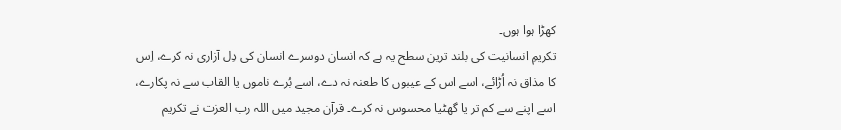کھڑا ہوا ہوں۔
تکریمِ انسانیت کی بلند ترین سطح یہ ہے کہ انسان دوسرے انسان کی دِل آزاری نہ کرے، اِس کا مذاق نہ اُڑائے، اسے اس کے عیبوں کا طعنہ نہ دے، اسے بُرے ناموں یا القاب سے نہ پکارے، اسے اپنے سے کم تر یا گھٹیا محسوس نہ کرے۔ قرآن مجید میں اللہ رب العزت نے تکریم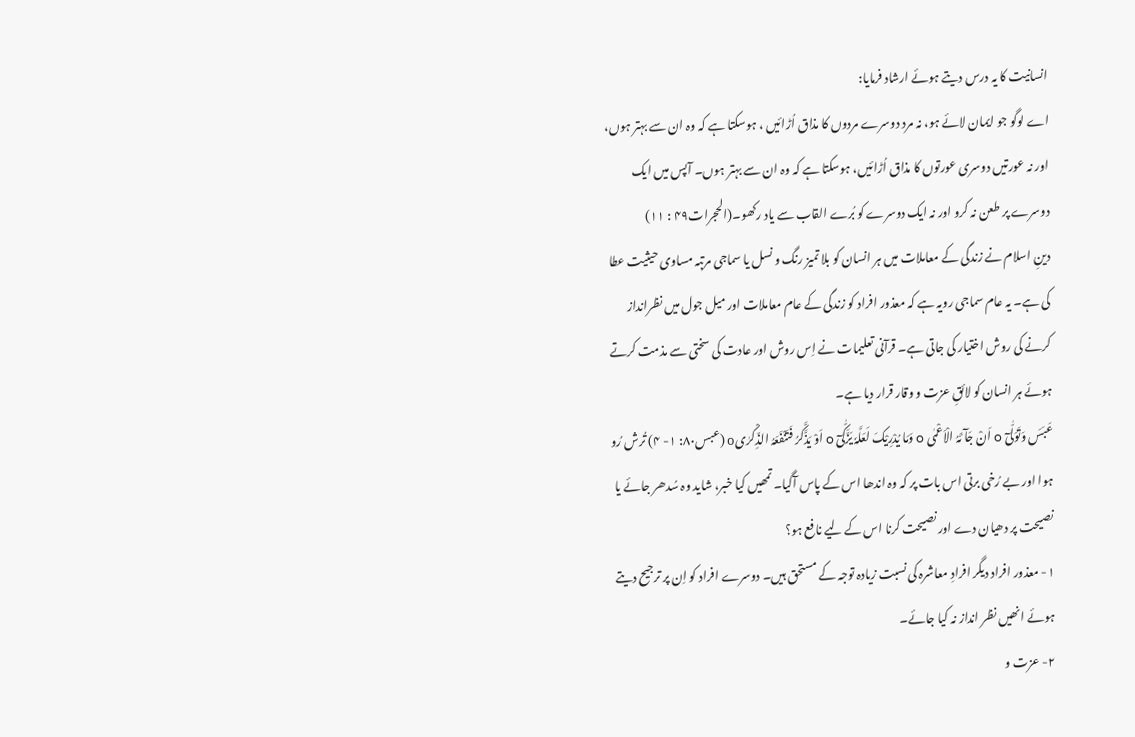انسانیت کا یہ درس دیتے ہوئے ارشاد فرمایا:
اے لوگو جو ایمان لائے ہو، نہ مرد دوسرے مردوں کا مذاق اُڑائیں ، ہوسکتا ہے کہ وہ ان سے بہتر ہوں، اور نہ عورتیں دوسری عورتوں کا مذاق اُڑائیں، ہوسکتا ہے کہ وہ ان سے بہتر ہوں۔ آپس میں ایک دوسرے پر طعن نہ کرو اور نہ ایک دوسرے کو بُرے القاب سے یاد رکھو۔(الحجرات۴۹ : ۱۱)
دینِ اسلام نے زندگی کے معاملات میں ہر انسان کو بلا تمیز رنگ و نسل یا سماجی مرتبہ مساوی حیثیت عطا کی ہے۔ یہ عام سماجی رویہ ہے کہ معذور افراد کو زندگی کے عام معاملات اور میل جول میں نظرانداز کرنے کی روش اختیار کی جاتی ہے۔ قرآنی تعلیمات نے اِس روش اور عادت کی سختی سے مذمت کرتے ہوئے ہر انسان کو لائقِ عزت و وقار قرار دیا ہے۔
عَبَسَ وَتَوَلّٰیٓ o اَنْ جَآئَہُ الْاَعْمٰی o وَمَا یُدْرِیْکَ لَعَلَّہٗ یَزَّکّٰیٓ o اَوْ یَذَّکَّرُ فَتَنْفَعَہُ الذِّکْرٰیo (عبس۸۰: ۱- ۴) تُرش رُو ہوا اور بے رُخی برتی اس بات پر کہ وہ اندھا اس کے پاس آگیا۔ تمھیں کیا خبر، شاید وہ سُدھر جائے یا نصیحت پر دھیان دے اور نصیحت کرنا اس کے لیے نافع ہو؟
۱- معذور افراد دیگر افرادِ معاشرہ کی نسبت زیادہ توجہ کے مستحق ہیں۔ دوسرے افراد کو اِن پر ترجیح دیتے ہوئے انھیں نظر انداز نہ کیا جائے۔
۲- عزت و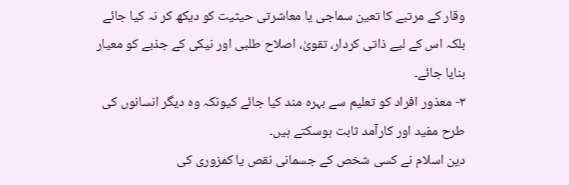وقار کے مرتبے کا تعین سماجی یا معاشرتی حیثیت کو دیکھ کر نہ کیا جائے بلکہ اس کے لیے ذاتی کردار، تقویٰ، اصلاح طلبی اور نیکی کے جذبے کو معیار بنایا جائے۔
۳- معذور افراد کو تعلیم سے بہرہ مند کیا جائے کیونکہ وہ دیگر انسانوں کی طرح مفید اور کارآمد ثابت ہوسکتے ہیں۔
دین اسلام نے کسی شخص کے جسمانی نقص یا کمزوری کی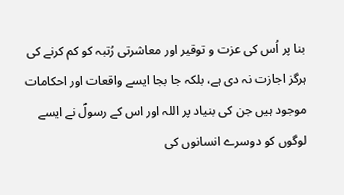بنا پر اُس کی عزت و توقیر اور معاشرتی رُتبہ کو کم کرنے کی ہرگز اجازت نہ دی ہے، بلکہ جا بجا ایسے واقعات اور احکامات موجود ہیں جن کی بنیاد پر اللہ اور اس کے رسولؐ نے ایسے لوگوں کو دوسرے انسانوں کی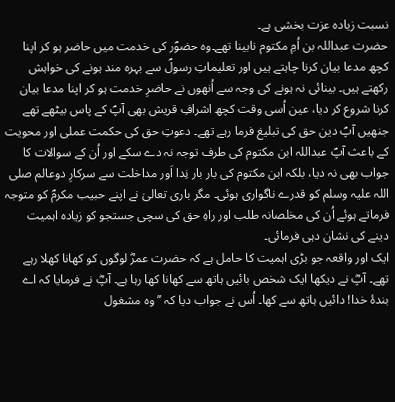نسبت زیادہ عزت بخشی ہے۔
حضرت عبداللہ بن اُمِ مکتوم نابینا تھے۔وہ حضوؐر کی خدمت میں حاضر ہو کر اپنا کچھ مدعا بیان کرنا چاہتے ہیں اور تعلیماتِ رسولؐ سے بہرہ مند ہونے کی خواہش رکھتے ہیں۔ بینائی نہ ہونے کی وجہ سے اُنھوں نے حاضرِ خدمت ہو کر اپنا مدعا بیان کرنا شروع کر دیا، عین اُسی وقت کچھ اشرافِ قریش بھی آپؐ کے پاس بیٹھے تھے جنھیں آپؐ دین حق کی تبلیغ فرما رہے تھے۔ دعوتِ حق کی حکمت عملی اور محویت کے باعث آپؐ عبداللہ ابن مکتوم کی طرف توجہ نہ دے سکے اور اُن کے سوالات کا جواب بھی نہ دیا، بلکہ ابن مکتوم کی بار بار نِدا اَور مداخلت سے سرکارِ دوعالم صلی اللہ علیہ وسلم کو قدرے ناگواری ہوئی۔ مگر باری تعالیٰ نے اپنے حبیب مکرمؐ کو متوجہ فرماتے ہوئے اُن کی مخلصانہ طلب اور راہِ حق کی سچی جستجو کو زیادہ اہمیت دینے کی نشان دہی فرمائی۔
ایک اور واقعہ جو بڑی اہمیت کا حامل ہے کہ حضرت عمرؓ لوگوں کو کھانا کھلا رہے تھے۔ آپؓ نے دیکھا ایک شخص بائیں ہاتھ سے کھانا کھا رہا ہے۔ آپؓ نے فرمایا کہ اے بندۂ خدا! دائیں ہاتھ سے کھا۔ اُس نے جواب دیا کہ ’’وہ مشغول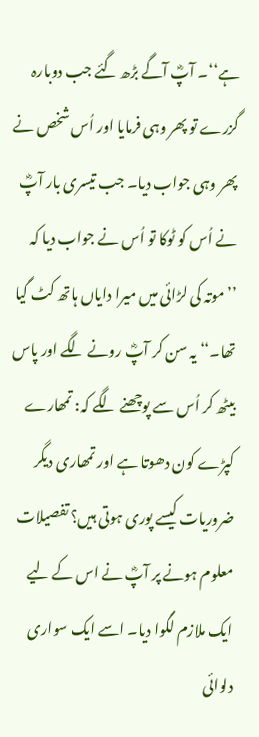ہے‘‘۔ آپؓ آگے بڑھ گئے جب دوبارہ گزرے تو پھر وہی فرمایا اور اُس شخص نے پھر وہی جواب دیا۔ جب تیسری بار آپؓ نے اُس کو ٹوکا تو اُس نے جواب دیا کہ ’’موتہ کی لڑائی میں میرا دایاں ہاتھ کٹ گیا تھا۔‘‘ یہ سن کر آپؓ رونے لگے اور پاس بیٹھ کر اُس سے پوچھنے لگے کہ: تمھارے کپڑے کون دھوتا ہے اور تمھاری دیگر ضروریات کیسے پوری ہوتی ہیں؟ تفصیلات معلوم ہونے پر آپؓ نے اس کے لیے ایک ملازم لگوا دیا۔ اسے ایک سواری دلوائی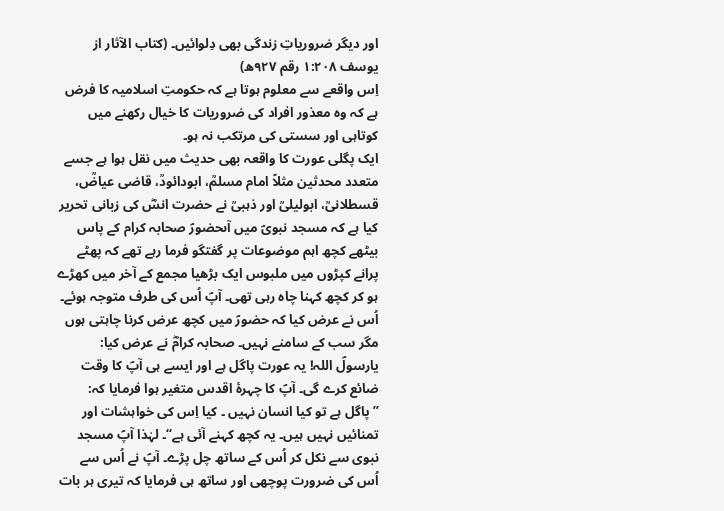اور دیگر ضروریاتِ زندگی بھی دِلوائیں۔ (کتاب الآثار از یوسف ۱:۲۰۸ رقم ۹۲۷ھ)
اِس واقعے سے معلوم ہوتا ہے کہ حکومتِ اسلامیہ کا فرض ہے کہ وہ معذور افراد کی ضروریات کا خیال رکھنے میں کوتاہی اور سستی کی مرتکب نہ ہو۔
ایک پگلی عورت کا واقعہ بھی حدیث میں نقل ہوا ہے جسے متعدد محدثین مثلاً امام مسلمؒ، ابودائودؒ، قاضی عیاضؒ، قسطلانیؒ، ابولیلیؒ اور ذہبیؒ نے حضرت انسؓ کی زبانی تحریر کیا ہے کہ مسجد نبویؐ میں آںحضورؐ صحابہ کرام کے پاس بیٹھے کچھ اہم موضوعات پر گفتگو فرما رہے تھے کہ پھٹے پرانے کپڑوں میں ملبوس ایک بڑھیا مجمع کے آخر میں کھڑے ہو کر کچھ کہنا چاہ رہی تھی۔ آپؐ اُس کی طرف متوجہ ہوئے۔ اُس نے عرض کیا کہ حضورؐ میں کچھ عرض کرنا چاہتی ہوں مگر سب کے سامنے نہیں۔ صحابہ کرامؓ نے عرض کیا: یارسولؐ اللہ! یہ عورت پاگل ہے اور ایسے ہی آپؐ کا وقت ضائع کرے گی۔ آپؐ کا چہرۂ اقدس متغیر ہوا فرمایا کہ: ’’پاگل ہے تو کیا انسان نہیں ۔ کیا اِس کی خواہشات اور تمنائیں نہیں ہیں۔ یہ کچھ کہنے آئی ہے‘‘۔ لہٰذا آپؐ مسجد نبوی سے نکل کر اُس کے ساتھ چل پڑے۔ آپؐ نے اُس سے اُس کی ضرورت پوچھی اور ساتھ ہی فرمایا کہ تیری ہر بات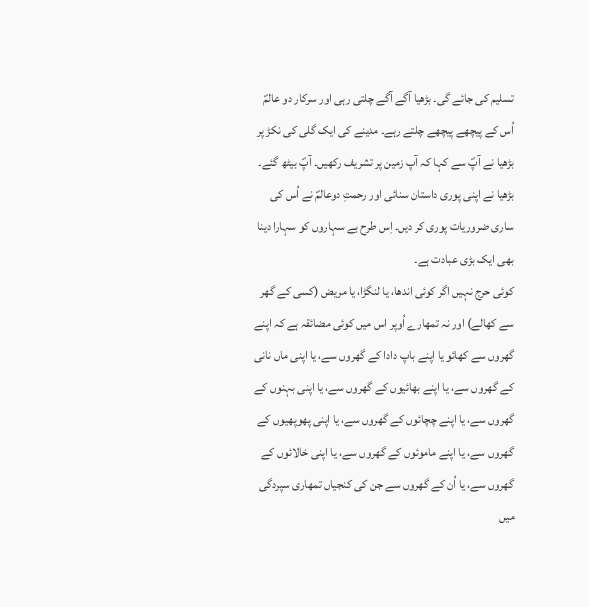تسلیم کی جائے گی۔ بڑھیا آگے آگے چلتی رہی اور سرکار دو عالمؐ اُس کے پیچھے پیچھے چلتے رہے۔ مدینے کی ایک گلی کی نکڑ پر بڑھیا نے آپؐ سے کہا کہ آپ زمین پر تشریف رکھیں۔ آپؐ بیٹھ گئے۔ بڑھیا نے اپنی پوری داستان سنائی اور رحمتِ دوعالمؐ نے اُس کی ساری ضروریات پوری کر دیں۔ اِس طرح بے سہاروں کو سہارا دینا بھی ایک بڑی عبادت ہے۔
کوئی حرج نہیں اگر کوئی اندھا، یا لنگڑا، یا مریض (کسی کے گھر سے کھالے) اور نہ تمھارے اُوپر اس میں کوئی مضائقہ ہے کہ اپنے گھروں سے کھائو یا اپنے باپ دادا کے گھروں سے، یا اپنی ماں نانی کے گھروں سے، یا اپنے بھائیوں کے گھروں سے، یا اپنی بہنوں کے گھروں سے، یا اپنے چچائوں کے گھروں سے، یا اپنی پھوپھیوں کے گھروں سے، یا اپنے ماموئوں کے گھروں سے، یا اپنی خالائوں کے گھروں سے، یا اُن کے گھروں سے جن کی کنجیاں تمھاری سپردگی میں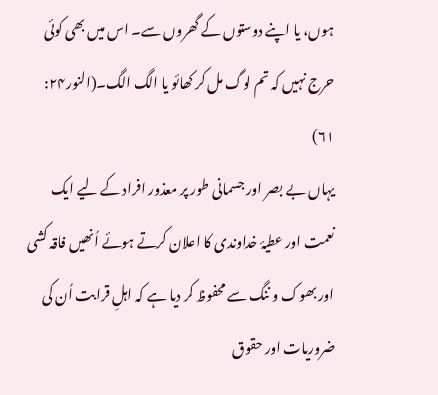ہوں، یا اپنے دوستوں کے گھروں سے۔ اس میں بھی کوئی حرج نہیں کہ تم لوگ مل کر کھائو یا الگ الگ۔(النور۲۴: ۶۱)
یہاں بے بصر اور جسمانی طور پر معذور افراد کے لیے ایک نعمت اور عطیۂ خداوندی کا اعلان کرتے ہوئے اُنھیں فاقہ کشی اور بھوک و ننگ سے محفوظ کر دیا ہے کہ اہلِ قرابت اُن کی ضروریات اور حقوق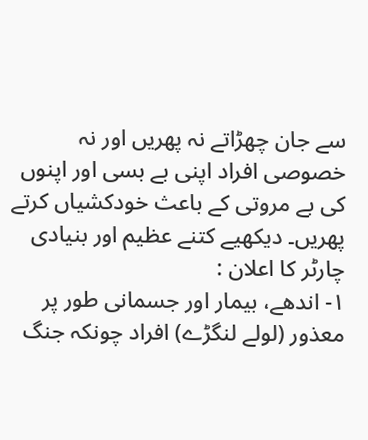سے جان چھڑاتے نہ پھریں اور نہ خصوصی افراد اپنی بے بسی اور اپنوں کی بے مروتی کے باعث خودکشیاں کرتے پھریں۔ دیکھیے کتنے عظیم اور بنیادی چارٹر کا اعلان :
۱- اندھے، بیمار اور جسمانی طور پر معذور (لولے لنگڑے) افراد چونکہ جنگ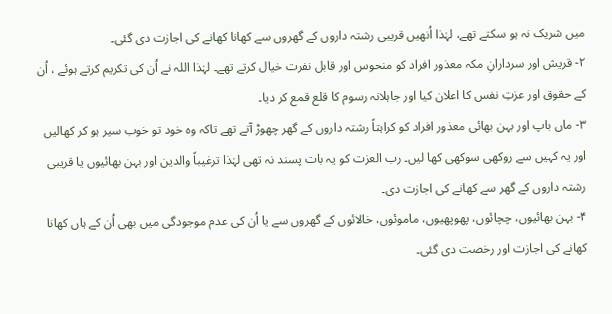میں شریک نہ ہو سکتے تھے، لہٰذا اُنھیں قریبی رشتہ داروں کے گھروں سے کھانا کھانے کی اجازت دی گئی۔
۲- قریش اور سردارانِ مکہ معذور افراد کو منحوس اور قابل نفرت خیال کرتے تھے۔ لہٰذا اللہ نے اُن کی تکریم کرتے ہوئے ، اُن کے حقوق اور عزتِ نفس کا اعلان کیا اور جاہلانہ رسوم کا قلع قمع کر دیا۔
۳- ماں باپ اور بہن بھائی معذور افراد کو کراہتاً رشتہ داروں کے گھر چھوڑ آتے تھے تاکہ وہ خود تو خوب سیر ہو کر کھالیں اور یہ کہیں سے روکھی سوکھی کھا لیں۔ رب العزت کو یہ بات پسند نہ تھی لہٰذا ترغیباً والدین اور بہن بھائیوں یا قریبی رشتہ داروں کے گھر سے کھانے کی اجازت دی۔
۴- بہن بھائیوں، چچائوں، پھوپھیوں، ماموئوں، خالائوں کے گھروں سے یا اُن کی عدم موجودگی میں بھی اُن کے ہاں کھانا کھانے کی اجازت اور رخصت دی گئی۔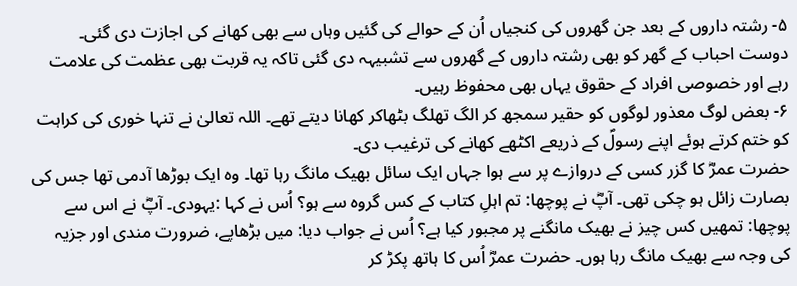۵- رشتہ داروں کے بعد جن گھروں کی کنجیاں اُن کے حوالے کی گئیں وہاں سے بھی کھانے کی اجازت دی گئی۔ دوست احباب کے گھر کو بھی رشتہ داروں کے گھروں سے تشبیہہ دی گئی تاکہ یہ قربت بھی عظمت کی علامت رہے اور خصوصی افراد کے حقوق یہاں بھی محفوظ رہیں۔
۶- بعض لوگ معذور لوگوں کو حقیر سمجھ کر الگ تھلگ بٹھاکر کھانا دیتے تھے۔ اللہ تعالیٰ نے تنہا خوری کی کراہت کو ختم کرتے ہوئے اپنے رسولؐ کے ذریعے اکٹھے کھانے کی ترغیب دی۔
حضرت عمرؓ کا گزر کسی کے دروازے پر سے ہوا جہاں ایک سائل بھیک مانگ رہا تھا۔ وہ ایک بوڑھا آدمی تھا جس کی بصارت زائل ہو چکی تھی۔ آپؓ نے پوچھا: تم اہلِ کتاب کے کس گروہ سے ہو؟ اُس نے کہا :یہودی۔ آپؓ نے اس سے پوچھا: تمھیں کس چیز نے بھیک مانگنے پر مجبور کیا ہے؟ اُس نے جواب دیا: میں بڑھاپے، ضرورت مندی اور جزیہ کی وجہ سے بھیک مانگ رہا ہوں۔ حضرت عمرؓ اُس کا ہاتھ پکڑ کر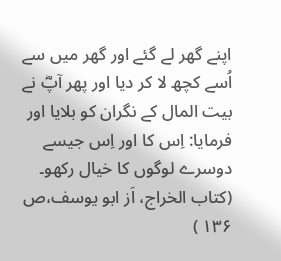اپنے گھر لے گئے اور گھر میں سے اُسے کچھ لا کر دیا اور پھر آپؓ نے بیت المال کے نگران کو بلایا اور فرمایا: اِس کا اور اِس جیسے دوسرے لوگوں کا خیال رکھو۔ (کتاب الخراج، اَز ابو یوسف،ص ۱۳۶ )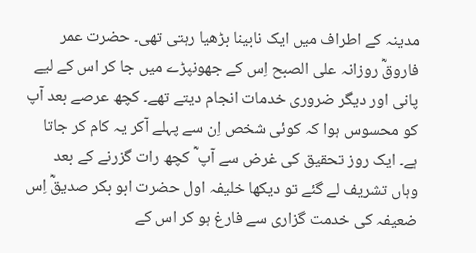مدینہ کے اطراف میں ایک نابینا بڑھیا رہتی تھی۔ حضرت عمر فاروقؓ روزانہ علی الصبح اِس کے جھونپڑے میں جا کر اس کے لیے پانی اور دیگر ضروری خدمات انجام دیتے تھے۔ کچھ عرصے بعد آپ کو محسوس ہوا کہ کوئی شخص اِن سے پہلے آکر یہ کام کر جاتا ہے۔ ایک روز تحقیق کی غرض سے آپ ؓ کچھ رات گزرنے کے بعد وہاں تشریف لے گئے تو دیکھا خلیفہ اول حضرت ابو بکر صدیقؓ اِس ضعیفہ کی خدمت گزاری سے فارغ ہو کر اس کے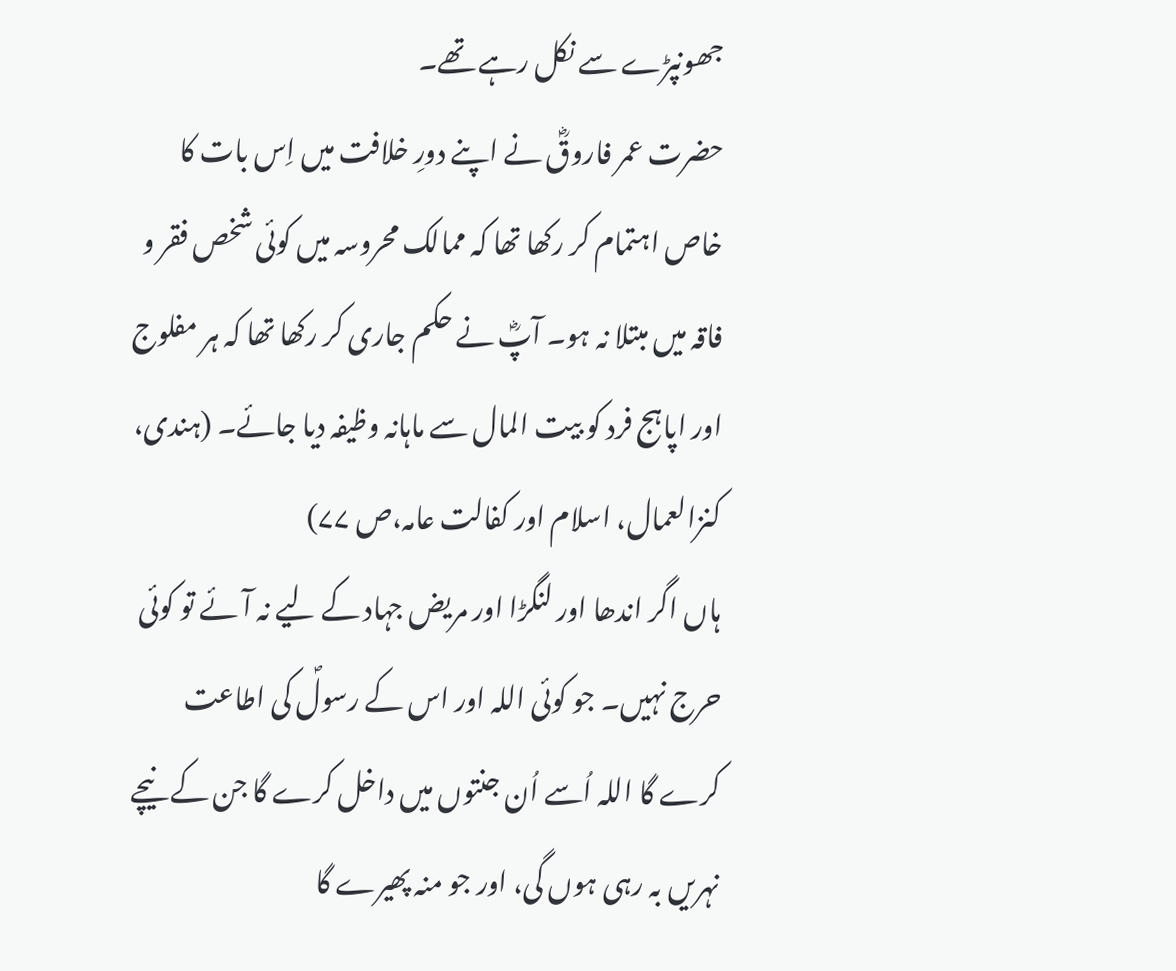جھونپڑے سے نکل رہے تھے۔
حضرت عمر فاروقؓ نے اپنے دورِ خلافت میں اِس بات کا خاص اہتمام کر رکھا تھا کہ ممالک محروسہ میں کوئی شخص فقر و فاقہ میں مبتلا نہ ہو۔ آپؓ نے حکم جاری کر رکھا تھا کہ ہر مفلوج اور اپاہج فرد کو بیت المال سے ماہانہ وظیفہ دیا جائے۔ (ہندی، کنزالعمال، اسلام اور کفالت عامہ،ص ۷۷)
ہاں اگر اندھا اور لنگڑا اور مریض جہاد کے لیے نہ آئے تو کوئی حرج نہیں۔ جو کوئی اللہ اور اس کے رسولؐ کی اطاعت کرے گا اللہ اُسے اُن جنتوں میں داخل کرے گا جن کے نیچے نہریں بہ رہی ہوں گی، اور جو منہ پھیرے گا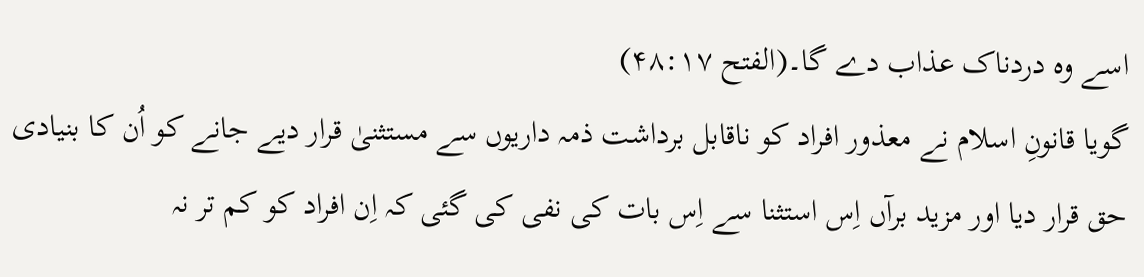اسے وہ دردناک عذاب دے گا۔(الفتح ۴۸:۱۷)
گویا قانونِ اسلام نے معذور افراد کو ناقابل برداشت ذمہ داریوں سے مستثنیٰ قرار دیے جانے کو اُن کا بنیادی حق قرار دیا اور مزید برآں اِس استثنا سے اِس بات کی نفی کی گئی کہ اِن افراد کو کم تر نہ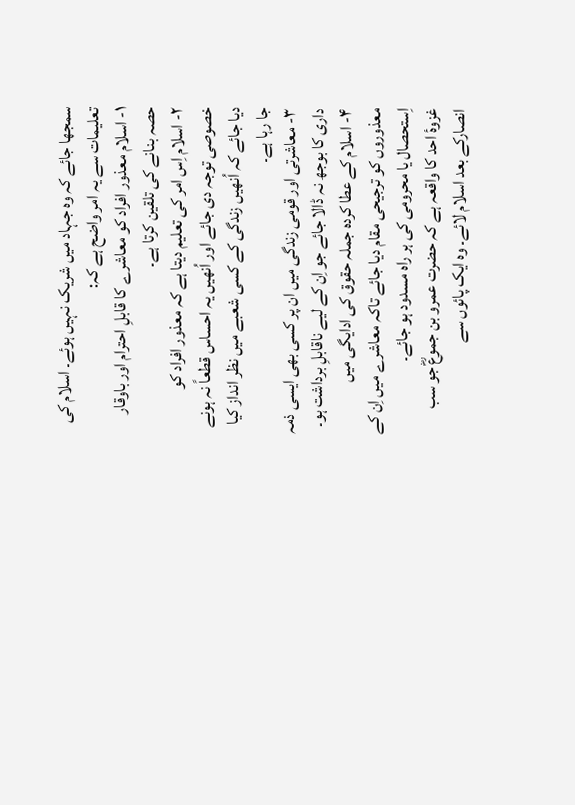سمجھا جائے کہ وہ جہاد میں شریک نہیں ہوئے۔ اسلام کی تعلیمات سے یہ امر واضح ہے کہ:
۱- اسلام معذور افراد کو معاشرے کا قابلِ احترام اور باوقار حصہ بنانے کی تلقین کرتا ہے۔
۲- اسلام اِس امر کی تعلیم دیتا ہے کہ معذور افراد کو خصوصی توجہ دی جائے اور اُنھیں یہ احساس قطعاً نہ ہونے دیا جائے کہ اُنھیں زندگی کے کسی شعبے میں نظر انداز کیا جا رہا ہے۔
۳- معاشرتی اور قومی زندگی میں ان پر کسی بھی ایسی ذمہ داری کا بوجھ نہ ڈالا جائے جو اِن کے لیے ناقابلِ برداشت ہو۔
۴- اسلام کے عطا کردہ جملہ حقوق کی ادایگی میں معذوروں کو ترجیحی مقام دیا جائے تاکہ معاشرے میں اِن کے اِستحصال یا محرومی کی ہر راہ مسدود ہو جائے۔
غزوۂ احد کا واقعہ ہے کہ حضرت عمرو بن جموعؓ جو سب انصارکے بعد اسلام لائے۔ وہ ایک پائوں سے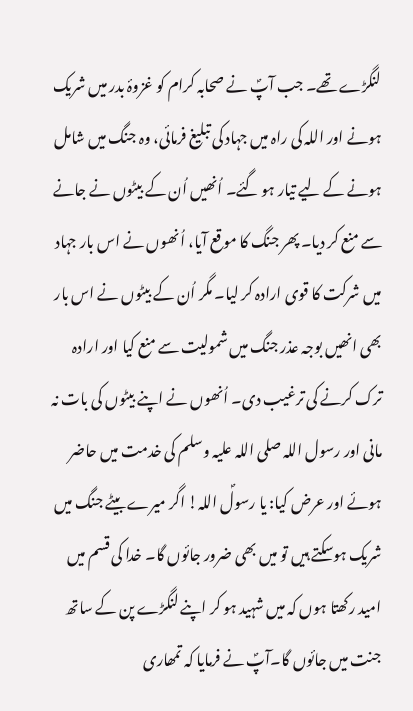لنگڑے تھے۔ جب آپؐ نے صحابہ کرام کو غزوۂ بدر میں شریک ہونے اور اللہ کی راہ میں جہاد کی تبلیغ فرمائی، وہ جنگ میں شامل ہونے کے لیے تیار ہو گئے۔ اُنھیں اُن کے بیٹوں نے جانے سے منع کر دیا۔ پھر جنگ کا موقع آیا، اُنھوں نے اس بار جہاد میں شرکت کا قوی ارادہ کر لیا۔ مگر اُن کے بیٹوں نے اس بار بھی انھیں بوجہ عذر جنگ میں شمولیت سے منع کیا اور ارادہ ترک کرنے کی ترغیب دی۔ اُنھوں نے اپنے بیٹوں کی بات نہ مانی اور رسول اللہ صلی اللہ علیہ وسلم کی خدمت میں حاضر ہوئے اور عرض کیا: یا رسولؐ اللہ! اگر میرے بیٹے جنگ میں شریک ہوسکتے ہیں تو میں بھی ضرور جائوں گا۔ خدا کی قسم میں امید رکھتا ہوں کہ میں شہید ہو کر اپنے لنگڑے پن کے ساتھ جنت میں جائوں گا۔آپؐ نے فرمایا کہ تمھاری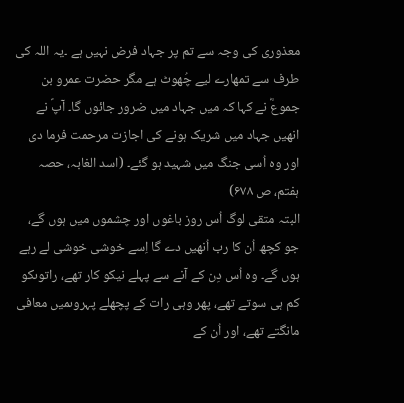معذوری کی وجہ سے تم پر جہاد فرض نہیں ہے ۔یہ اللہ کی طرف سے تمھارے لیے چُھوٹ ہے مگر حضرت عمرو بن جموعؓ نے کہا کہ میں جہاد میں ضرور جائوں گا۔ آپؐ نے انھیں جہاد میں شریک ہونے کی اجازت مرحمت فرما دی اور وہ اُسی جنگ میں شہید ہو گئے۔ (اسد الغابہ، حصہ ہفتم، ص ۶۷۸)
البتہ متقی لوگ اُس روز باغوں اور چشموں میں ہوں گے، جو کچھ اُن کا رب اُنھیں دے گا اِسے خوشی خوشی لے رہے ہوں گے۔ وہ اُس دِن کے آنے سے پہلے نیکو کار تھے، راتوںکو کم ہی سوتے تھے، پھر وہی رات کے پچھلے پہروںمیں معافی مانگتے تھے، اور اُن کے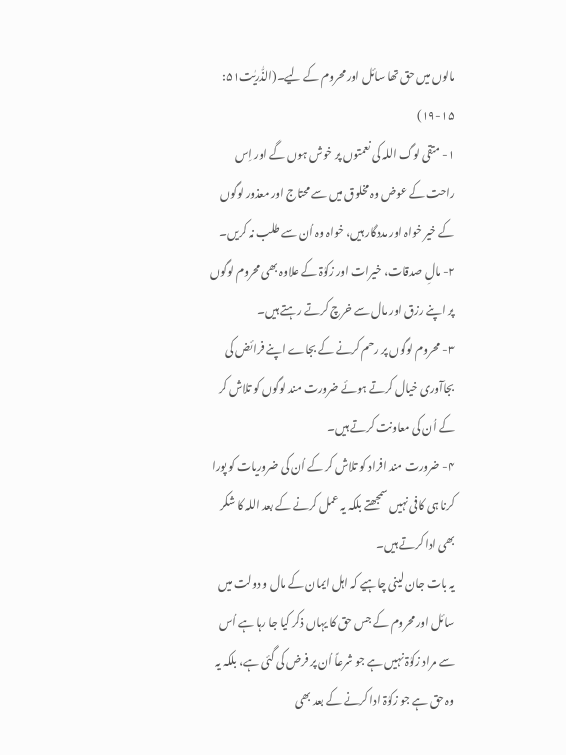مالوں میں حق تھا سائل اور محروم کے لیے۔(الذّٰریٰت۵۱: ۱۵-۱۹)
۱- متقی لوگ اللہ کی نعمتوں پر خوش ہوں گے اور اِس راحت کے عوض وہ مخلوق میں سے محتاج اور معذور لوگوں کے خیر خواہ اور مددگار ہیں، خواہ وہ اُن سے طلب نہ کریں۔
۲- مالِ صدقات، خیرات اور زکوٰۃ کے علاوہ بھی محروم لوگوں پر اپنے رزق اور مال سے خرچ کرتے رہتے ہیں۔
۳- محروم لوگوں پر رحم کرنے کے بجاے اپنے فرائض کی بجاآوری خیال کرتے ہوئے ضرورت مند لوگوں کو تلاش کر کے اُن کی معاونت کرتے ہیں۔
۴- ضرورت مند افراد کو تلاش کر کے اُن کی ضروریات کو پورا کرنا ہی کافی نہیں سمجھتے بلکہ یہ عمل کرنے کے بعد اللہ کا شکر بھی ادا کرتے ہیں۔
یہ بات جان لینی چاہیے کہ اہل ایمان کے مال و دولت میں سائل اور محروم کے جس حق کا یہاں ذکر کیا جا رہا ہے اُس سے مراد زکوٰۃ نہیں ہے جو شرعاً اُن پر فرض کی گئی ہے، بلکہ یہ وہ حق ہے جو زکوٰۃ ادا کرنے کے بعد بھی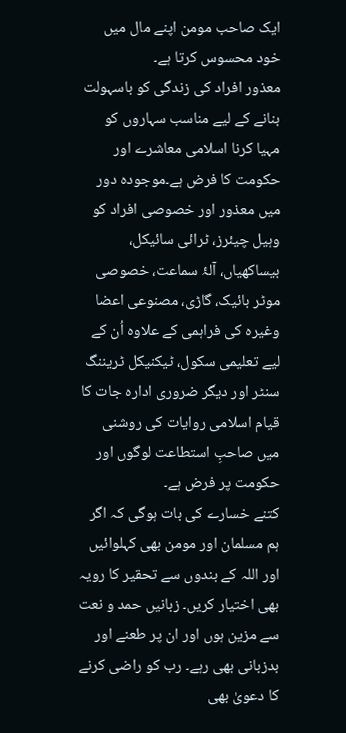ایک صاحب مومن اپنے مال میں خود محسوس کرتا ہے۔
معذور افراد کی زندگی کو باسہولت بنانے کے لیے مناسب سہاروں کو مہیا کرنا اسلامی معاشرے اور حکومت کا فرض ہے۔موجودہ دور میں معذور اور خصوصی افراد کو وہیل چیئرز، ٹرائی سائیکل، بیساکھیاں، آلۂ سماعت، خصوصی موٹر بائیک، گاڑی، مصنوعی اعضا وغیرہ کی فراہمی کے علاوہ اُن کے لیے تعلیمی سکول، ٹیکنیکل ٹریننگ سنٹر اور دیگر ضروری ادارہ جات کا قیام اسلامی روایات کی روشنی میں صاحبِ استطاعت لوگوں اور حکومت پر فرض ہے۔
کتنے خسارے کی بات ہوگی کہ اگر ہم مسلمان اور مومن بھی کہلوائیں اور اللہ کے بندوں سے تحقیر کا رویہ بھی اختیار کریں۔ زبانیں حمد و نعت سے مزین ہوں اور ان پر طعنے اور بدزبانی بھی رہے۔ رب کو راضی کرنے کا دعویٰ بھی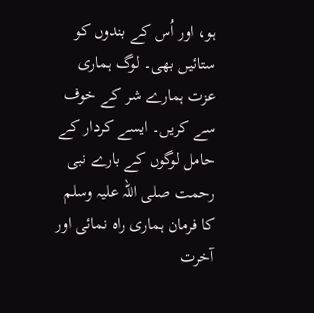ہو، اور اُس کے بندوں کو ستائیں بھی۔ لوگ ہماری عزت ہمارے شر کے خوف سے کریں۔ ایسے کردار کے حامل لوگوں کے بارے نبی رحمت صلی اللہ علیہ وسلم کا فرمان ہماری راہ نمائی اور آخرت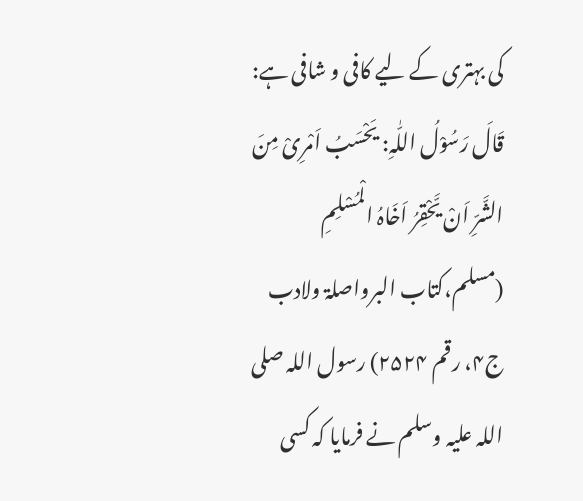کی بہتری کے لیے کافی و شافی ہے:
قَالَ رَسُوْلُ اللّٰہِ: یَحْسَبُ اَمْرِیْ مِنَ الشَّرِّ اَنْ یَّحْقِرُ اَخَاہُ الْمُسْلِمِ (مسلم،کتاب البرواصلۃ ولادب ج۴، رقم ۲۵۲۴) رسول اللہ صلی اللہ علیہ وسلم نے فرمایا کہ کسی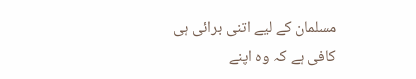مسلمان کے لیے اتنی برائی ہی کافی ہے کہ وہ اپنے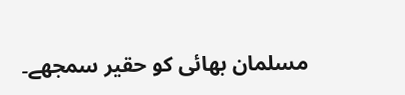مسلمان بھائی کو حقیر سمجھے۔